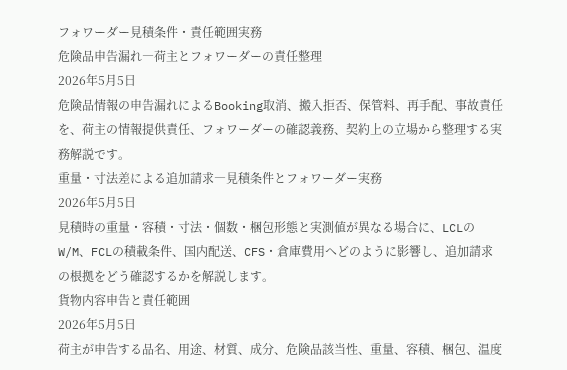フォワーダー見積条件・責任範囲実務
危険品申告漏れ―荷主とフォワーダーの責任整理
2026年5月5日
危険品情報の申告漏れによるBooking取消、搬入拒否、保管料、再手配、事故責任を、荷主の情報提供責任、フォワーダーの確認義務、契約上の立場から整理する実務解説です。
重量・寸法差による追加請求―見積条件とフォワーダー実務
2026年5月5日
見積時の重量・容積・寸法・個数・梱包形態と実測値が異なる場合に、LCLのW/M、FCLの積載条件、国内配送、CFS・倉庫費用へどのように影響し、追加請求の根拠をどう確認するかを解説します。
貨物内容申告と責任範囲
2026年5月5日
荷主が申告する品名、用途、材質、成分、危険品該当性、重量、容積、梱包、温度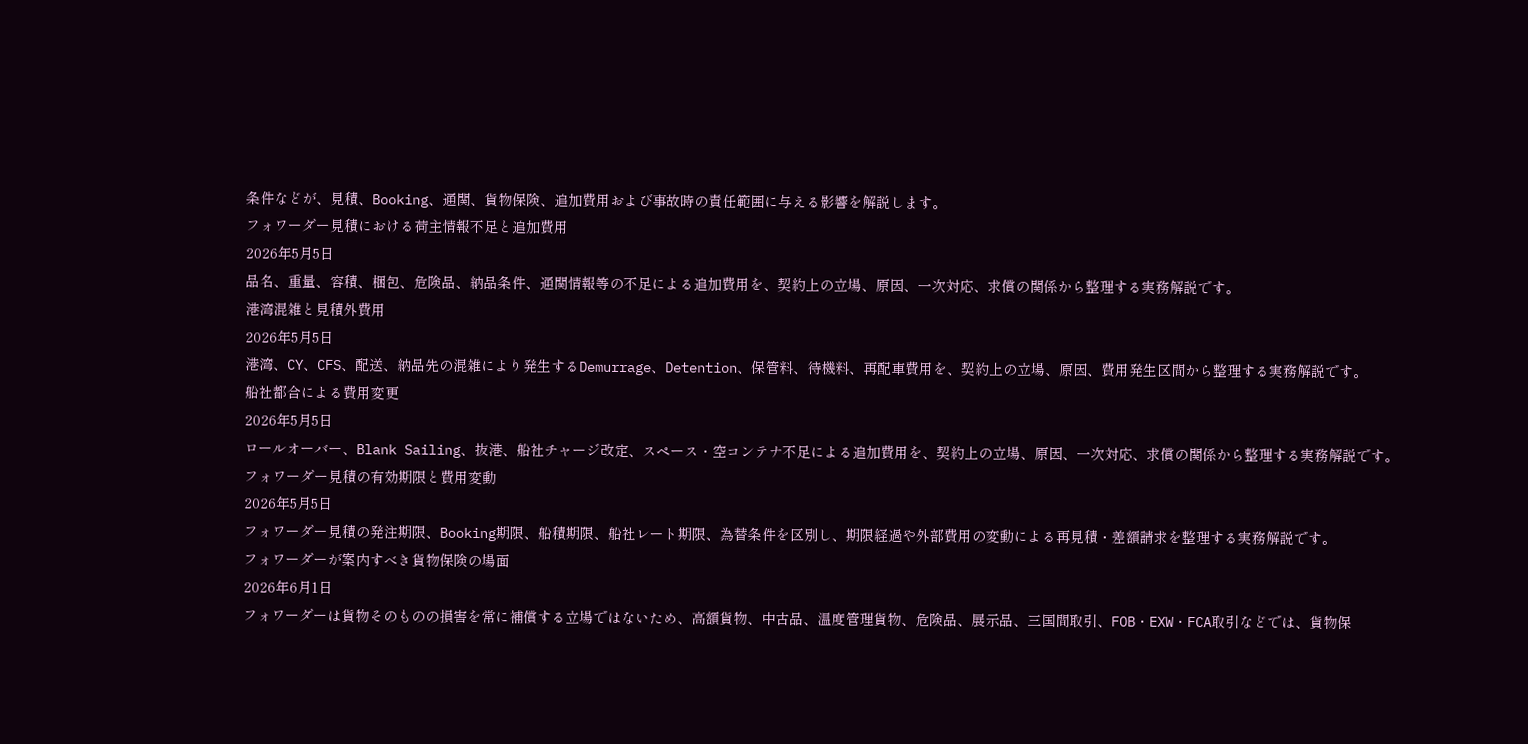条件などが、見積、Booking、通関、貨物保険、追加費用および事故時の責任範囲に与える影響を解説します。
フォワーダー見積における荷主情報不足と追加費用
2026年5月5日
品名、重量、容積、梱包、危険品、納品条件、通関情報等の不足による追加費用を、契約上の立場、原因、一次対応、求償の関係から整理する実務解説です。
港湾混雑と見積外費用
2026年5月5日
港湾、CY、CFS、配送、納品先の混雑により発生するDemurrage、Detention、保管料、待機料、再配車費用を、契約上の立場、原因、費用発生区間から整理する実務解説です。
船社都合による費用変更
2026年5月5日
ロールオーバー、Blank Sailing、抜港、船社チャージ改定、スペース・空コンテナ不足による追加費用を、契約上の立場、原因、一次対応、求償の関係から整理する実務解説です。
フォワーダー見積の有効期限と費用変動
2026年5月5日
フォワーダー見積の発注期限、Booking期限、船積期限、船社レート期限、為替条件を区別し、期限経過や外部費用の変動による再見積・差額請求を整理する実務解説です。
フォワーダーが案内すべき貨物保険の場面
2026年6月1日
フォワーダーは貨物そのものの損害を常に補償する立場ではないため、高額貨物、中古品、温度管理貨物、危険品、展示品、三国間取引、FOB・EXW・FCA取引などでは、貨物保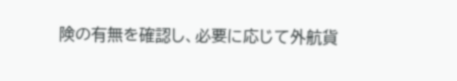険の有無を確認し、必要に応じて外航貨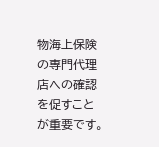物海上保険の専門代理店への確認を促すことが重要です。